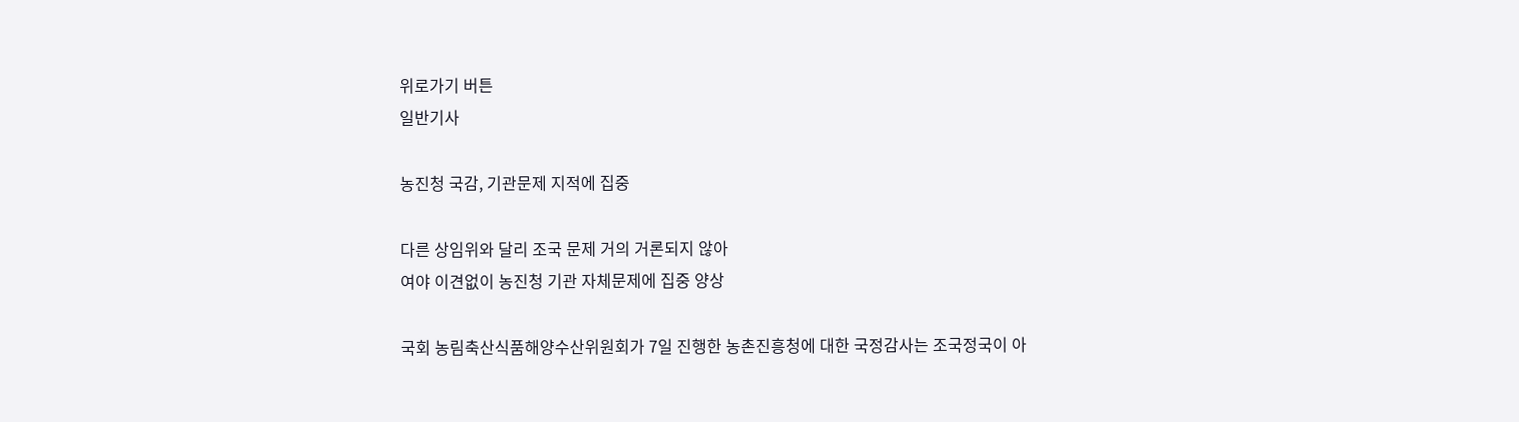위로가기 버튼
일반기사

농진청 국감, 기관문제 지적에 집중

다른 상임위와 달리 조국 문제 거의 거론되지 않아
여야 이견없이 농진청 기관 자체문제에 집중 양상

국회 농림축산식품해양수산위원회가 7일 진행한 농촌진흥청에 대한 국정감사는 조국정국이 아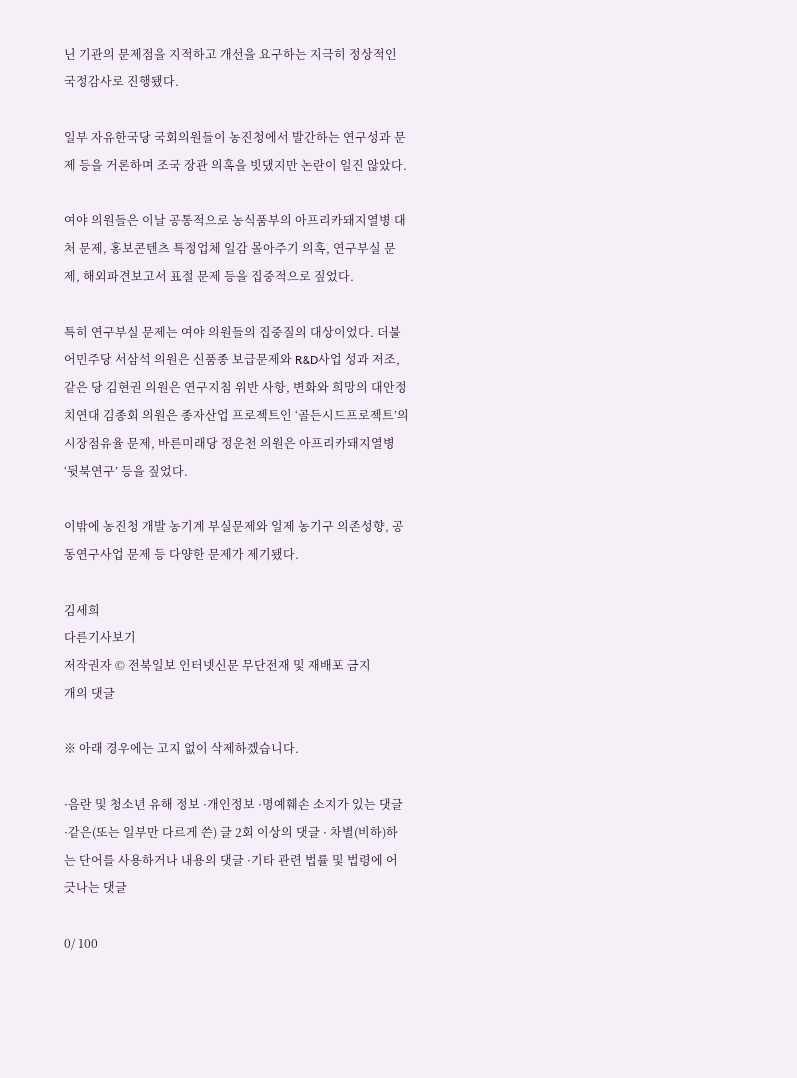닌 기관의 문제점을 지적하고 개선을 요구하는 지극히 정상적인 국정감사로 진행됐다.

일부 자유한국당 국회의원들이 농진청에서 발간하는 연구성과 문제 등을 거론하며 조국 장관 의혹을 빗댔지만 논란이 일진 않았다.

여야 의원들은 이날 공통적으로 농식품부의 아프리카돼지열병 대처 문제, 홍보콘텐츠 특정업체 일감 몰아주기 의혹, 연구부실 문제, 해외파견보고서 표절 문제 등을 집중적으로 짚었다.

특히 연구부실 문제는 여야 의원들의 집중질의 대상이었다. 더불어민주당 서삼석 의원은 신품종 보급문제와 R&D사업 성과 저조, 같은 당 김현권 의원은 연구지침 위반 사항, 변화와 희망의 대안정치연대 김종회 의원은 종자산업 프로젝트인 ‘골든시드프로젝트’의 시장점유율 문제, 바른미래당 정운천 의원은 아프리카돼지열병 ‘뒷북연구’ 등을 짚었다.

이밖에 농진청 개발 농기계 부실문제와 일제 농기구 의존성향, 공동연구사업 문제 등 다양한 문제가 제기됐다.

김세희
다른기사보기
저작권자 © 전북일보 인터넷신문 무단전재 및 재배포 금지
개의 댓글

※ 아래 경우에는 고지 없이 삭제하겠습니다.

·음란 및 청소년 유해 정보 ·개인정보 ·명예훼손 소지가 있는 댓글 ·같은(또는 일부만 다르게 쓴) 글 2회 이상의 댓글 · 차별(비하)하는 단어를 사용하거나 내용의 댓글 ·기타 관련 법률 및 법령에 어긋나는 댓글

0/ 100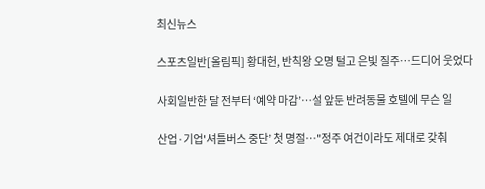최신뉴스

스포츠일반[올림픽] 황대헌, 반칙왕 오명 털고 은빛 질주…드디어 웃었다

사회일반한 달 전부터 ‘예약 마감’⋯설 앞둔 반려동물 호텔에 무슨 일

산업·기업'셔틀버스 중단’ 첫 명절…"정주 여건이라도 제대로 갖춰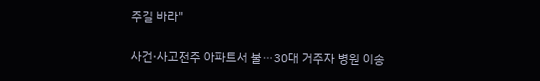주길 바라"

사건·사고전주 아파트서 불⋯30대 거주자 병원 이송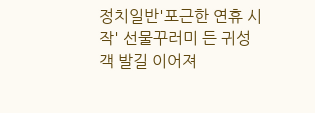정치일반'포근한 연휴 시작' 선물꾸러미 든 귀성객 발길 이어져